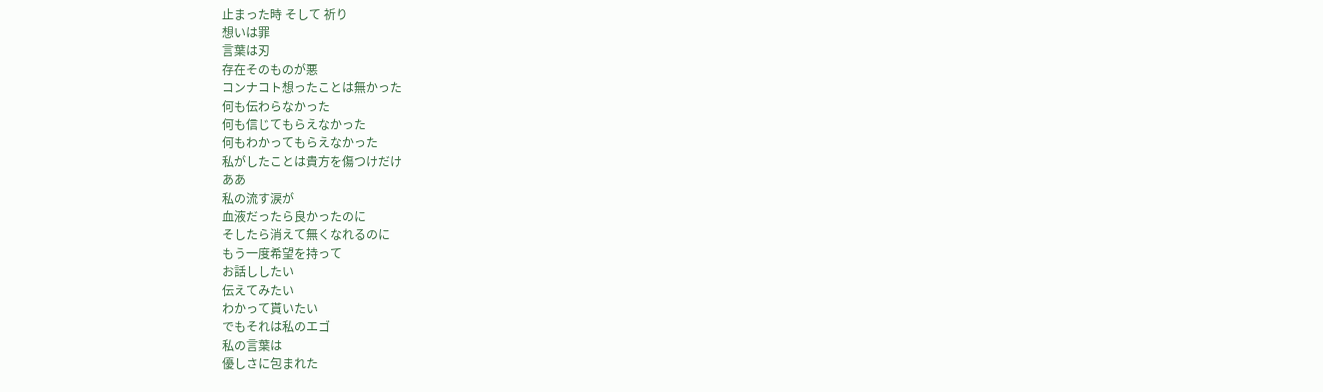止まった時 そして 祈り
想いは罪
言葉は刃
存在そのものが悪
コンナコト想ったことは無かった
何も伝わらなかった
何も信じてもらえなかった
何もわかってもらえなかった
私がしたことは貴方を傷つけだけ
ああ
私の流す涙が
血液だったら良かったのに
そしたら消えて無くなれるのに
もう一度希望を持って
お話ししたい
伝えてみたい
わかって貰いたい
でもそれは私のエゴ
私の言葉は
優しさに包まれた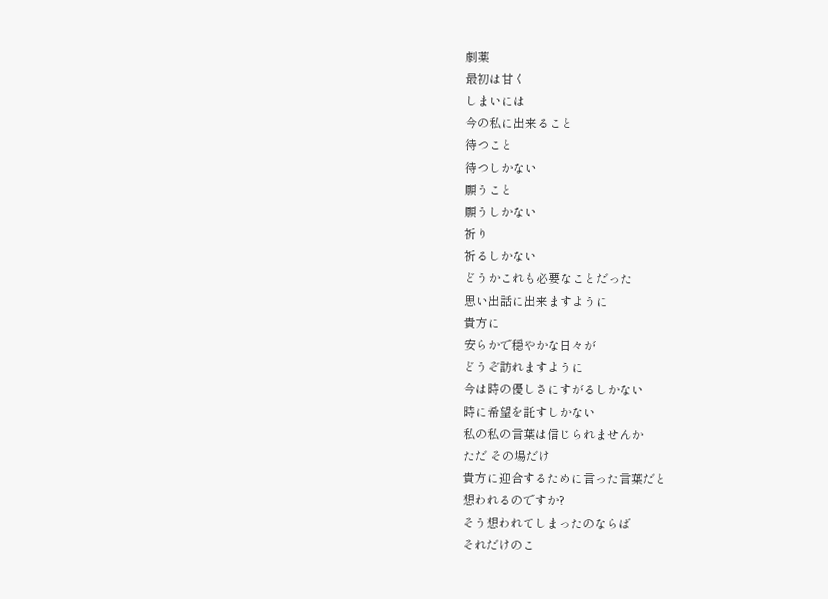劇薬
最初は甘く
しまいには
今の私に出来ること
待つこと
待つしかない
願うこと
願うしかない
祈り
祈るしかない
どうかこれも必要なことだった
思い出話に出来ますように
貴方に
安らかで穏やかな日々が
どうぞ訪れますように
今は時の優しさにすがるしかない
時に希望を託すしかない
私の私の言葉は信じられませんか
ただ その場だけ
貴方に迎合するために言った言葉だと
想われるのですか?
そう想われてしまったのならば
それだけのこ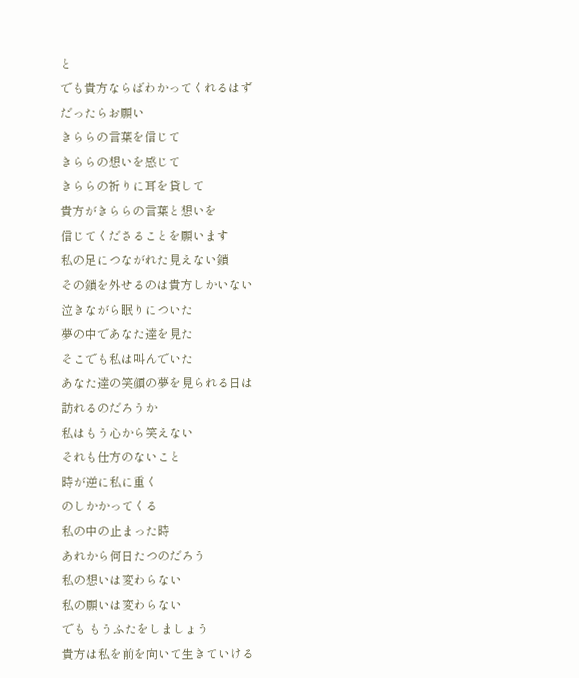と
でも貴方ならばわかってくれるはず
だったらお願い
きららの言葉を信じて
きららの想いを感じて
きららの祈りに耳を貸して
貴方がきららの言葉と想いを
信じてくださることを願います
私の足につながれた見えない鎖
その鎖を外せるのは貴方しかいない
泣きながら眠りについた
夢の中であなた達を見た
そこでも私は叫んでいた
あなた達の笑顔の夢を見られる日は
訪れるのだろうか
私はもう心から笑えない
それも仕方のないこと
時が逆に私に重く
のしかかってくる
私の中の止まった時
あれから何日たつのだろう
私の想いは変わらない
私の願いは変わらない
でも もうふたをしましょう
貴方は私を前を向いて生きていける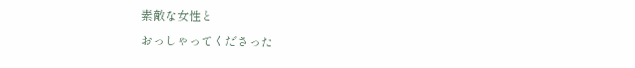素敵な女性と
おっしゃってくださった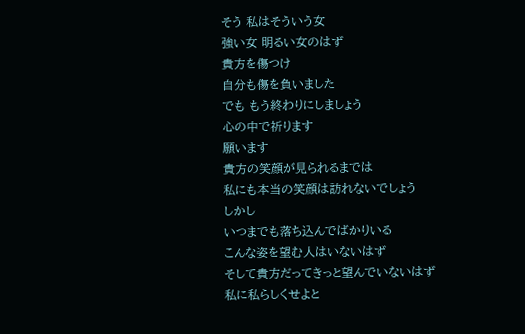そう 私はそういう女
強い女 明るい女のはず
貴方を傷つけ
自分も傷を負いました
でも もう終わりにしましょう
心の中で祈ります
願います
貴方の笑顔が見られるまでは
私にも本当の笑顔は訪れないでしょう
しかし
いつまでも落ち込んでばかりいる
こんな姿を望む人はいないはず
そして貴方だってきっと望んでいないはず
私に私らしくせよと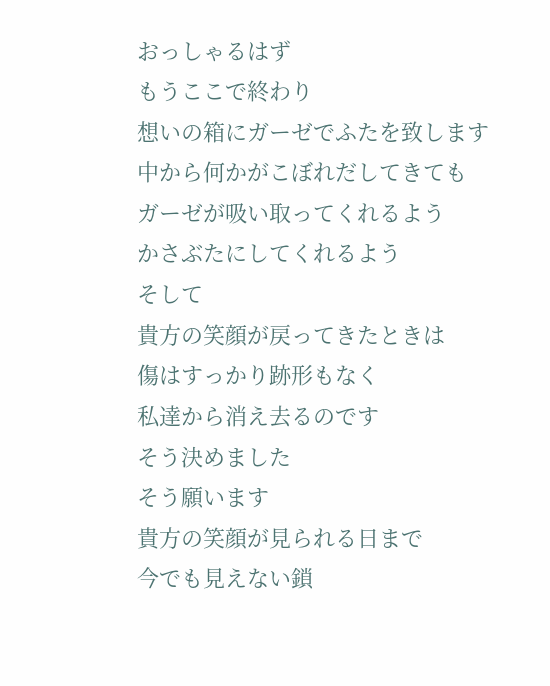おっしゃるはず
もうここで終わり
想いの箱にガーゼでふたを致します
中から何かがこぼれだしてきても
ガーゼが吸い取ってくれるよう
かさぶたにしてくれるよう
そして
貴方の笑顔が戻ってきたときは
傷はすっかり跡形もなく
私達から消え去るのです
そう決めました
そう願います
貴方の笑顔が見られる日まで
今でも見えない鎖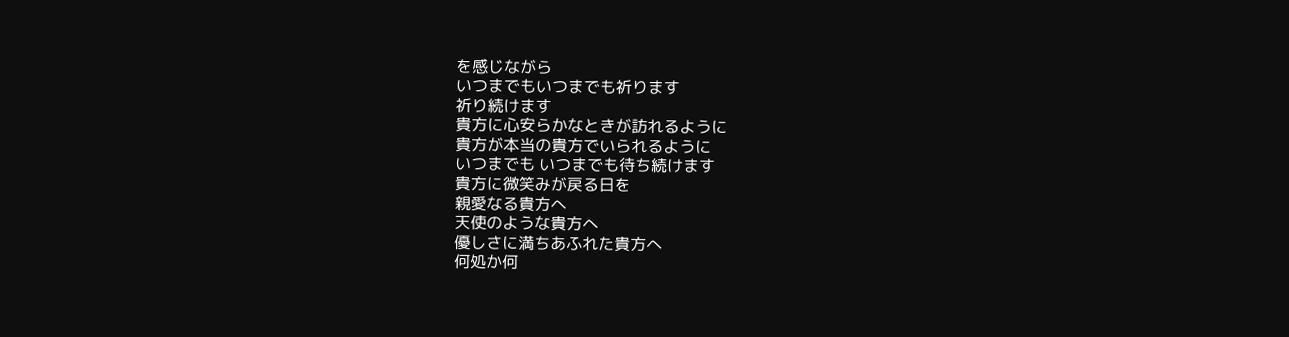を感じながら
いつまでもいつまでも祈ります
祈り続けます
貴方に心安らかなときが訪れるように
貴方が本当の貴方でいられるように
いつまでも いつまでも待ち続けます
貴方に微笑みが戻る日を
親愛なる貴方へ
天使のような貴方へ
優しさに満ちあふれた貴方へ
何処か何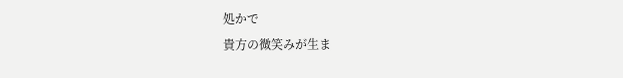処かで
貴方の微笑みが生ま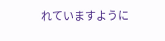れていますように